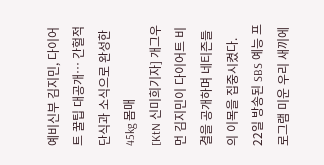예비신부 김지민, 다이어트 꿀팁 대공개… 간헐적 단식과 소식으로 완성한 45kg 몸매
[KtN 신미희기자] 개그우먼 김지민이 다이어트 비결을 공개하며 네티즌들의 이목을 집중시켰다. 22일 방송된 SBS 예능 프로그램 미운 우리 새끼에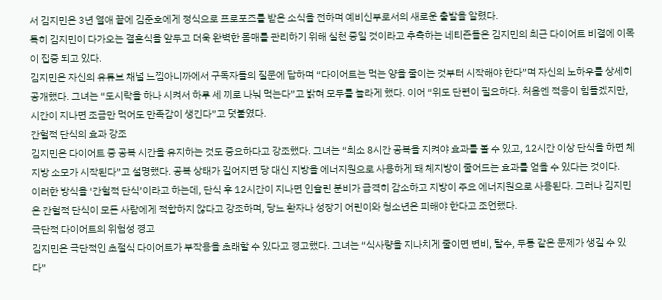서 김지민은 3년 열애 끝에 김준호에게 정식으로 프로포즈를 받은 소식을 전하며 예비신부로서의 새로운 출발을 알렸다.
특히 김지민이 다가오는 결혼식을 앞두고 더욱 완벽한 몸매를 관리하기 위해 실천 중일 것이라고 추측하는 네티즌들은 김지민의 최근 다이어트 비결에 이목이 집중 되고 있다.
김지민은 자신의 유튜브 채널 느낌아니까에서 구독자들의 질문에 답하며 “다이어트는 먹는 양을 줄이는 것부터 시작해야 한다”며 자신의 노하우를 상세히 공개했다. 그녀는 “도시락을 하나 시켜서 하루 세 끼로 나눠 먹는다”고 밝혀 모두를 놀라게 했다. 이어 “위도 단련이 필요하다. 처음엔 적응이 힘들겠지만, 시간이 지나면 조금만 먹어도 만족감이 생긴다”고 덧붙였다.
간헐적 단식의 효과 강조
김지민은 다이어트 중 공복 시간을 유지하는 것도 중요하다고 강조했다. 그녀는 “최소 8시간 공복을 지켜야 효과를 볼 수 있고, 12시간 이상 단식을 하면 체지방 소모가 시작된다”고 설명했다. 공복 상태가 길어지면 당 대신 지방을 에너지원으로 사용하게 돼 체지방이 줄어드는 효과를 얻을 수 있다는 것이다.
이러한 방식을 ‘간헐적 단식’이라고 하는데, 단식 후 12시간이 지나면 인슐린 분비가 급격히 감소하고 지방이 주요 에너지원으로 사용된다. 그러나 김지민은 간헐적 단식이 모든 사람에게 적합하지 않다고 강조하며, 당뇨 환자나 성장기 어린이와 청소년은 피해야 한다고 조언했다.
극단적 다이어트의 위험성 경고
김지민은 극단적인 초절식 다이어트가 부작용을 초래할 수 있다고 경고했다. 그녀는 “식사량을 지나치게 줄이면 변비, 탈수, 두통 같은 문제가 생길 수 있다”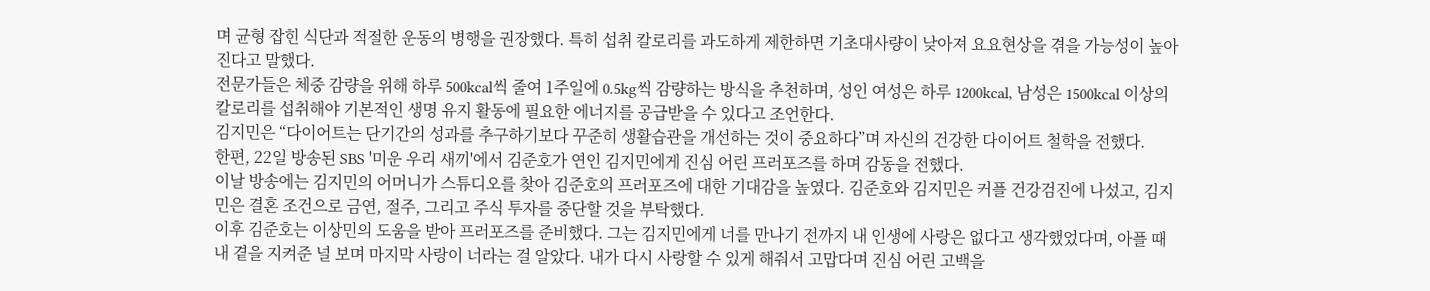며 균형 잡힌 식단과 적절한 운동의 병행을 권장했다. 특히 섭취 칼로리를 과도하게 제한하면 기초대사량이 낮아져 요요현상을 겪을 가능성이 높아진다고 말했다.
전문가들은 체중 감량을 위해 하루 500kcal씩 줄여 1주일에 0.5kg씩 감량하는 방식을 추천하며, 성인 여성은 하루 1200kcal, 남성은 1500kcal 이상의 칼로리를 섭취해야 기본적인 생명 유지 활동에 필요한 에너지를 공급받을 수 있다고 조언한다.
김지민은 “다이어트는 단기간의 성과를 추구하기보다 꾸준히 생활습관을 개선하는 것이 중요하다”며 자신의 건강한 다이어트 철학을 전했다.
한편, 22일 방송된 SBS '미운 우리 새끼'에서 김준호가 연인 김지민에게 진심 어린 프러포즈를 하며 감동을 전했다.
이날 방송에는 김지민의 어머니가 스튜디오를 찾아 김준호의 프러포즈에 대한 기대감을 높였다. 김준호와 김지민은 커플 건강검진에 나섰고, 김지민은 결혼 조건으로 금연, 절주, 그리고 주식 투자를 중단할 것을 부탁했다.
이후 김준호는 이상민의 도움을 받아 프러포즈를 준비했다. 그는 김지민에게 너를 만나기 전까지 내 인생에 사랑은 없다고 생각했었다며, 아플 때 내 곁을 지켜준 널 보며 마지막 사랑이 너라는 걸 알았다. 내가 다시 사랑할 수 있게 해줘서 고맙다며 진심 어린 고백을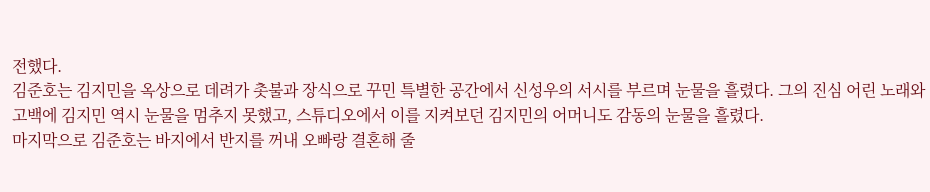전했다.
김준호는 김지민을 옥상으로 데려가 촛불과 장식으로 꾸민 특별한 공간에서 신성우의 서시를 부르며 눈물을 흘렸다. 그의 진심 어린 노래와 고백에 김지민 역시 눈물을 멈추지 못했고, 스튜디오에서 이를 지켜보던 김지민의 어머니도 감동의 눈물을 흘렸다.
마지막으로 김준호는 바지에서 반지를 꺼내 오빠랑 결혼해 줄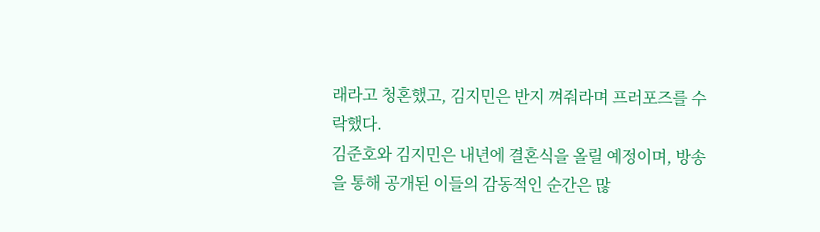래라고 청혼했고, 김지민은 반지 껴줘라며 프러포즈를 수락했다.
김준호와 김지민은 내년에 결혼식을 올릴 예정이며, 방송을 통해 공개된 이들의 감동적인 순간은 많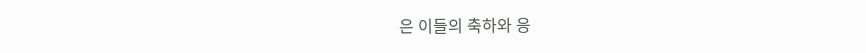은 이들의 축하와 응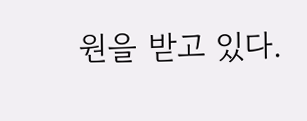원을 받고 있다.